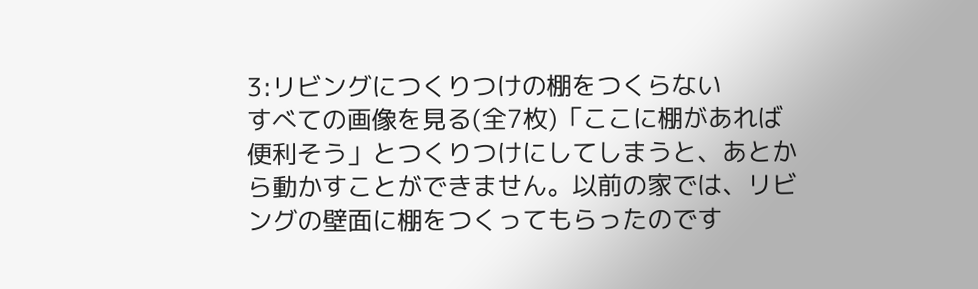3:リビングにつくりつけの棚をつくらない
すべての画像を見る(全7枚)「ここに棚があれば便利そう」とつくりつけにしてしまうと、あとから動かすことができません。以前の家では、リビングの壁面に棚をつくってもらったのです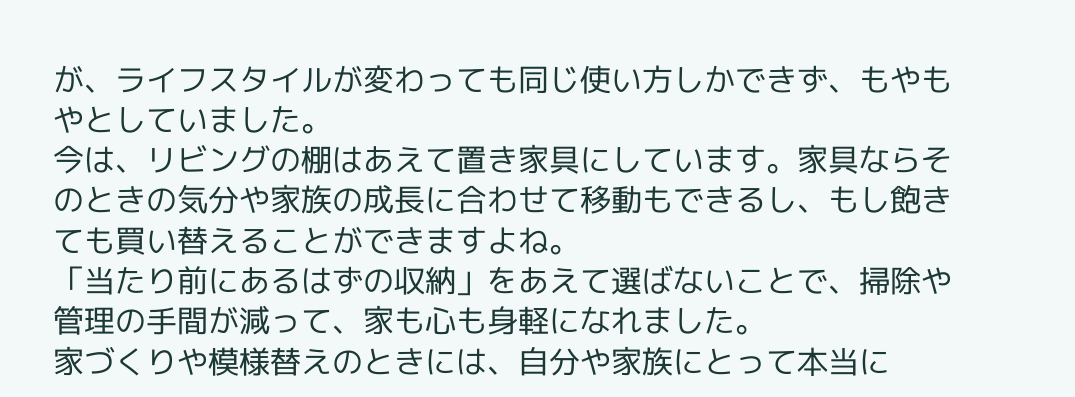が、ライフスタイルが変わっても同じ使い方しかできず、もやもやとしていました。
今は、リビングの棚はあえて置き家具にしています。家具ならそのときの気分や家族の成長に合わせて移動もできるし、もし飽きても買い替えることができますよね。
「当たり前にあるはずの収納」をあえて選ばないことで、掃除や管理の手間が減って、家も心も身軽になれました。
家づくりや模様替えのときには、自分や家族にとって本当に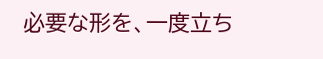必要な形を、一度立ち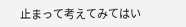止まって考えてみてはい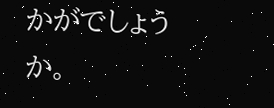かがでしょうか。